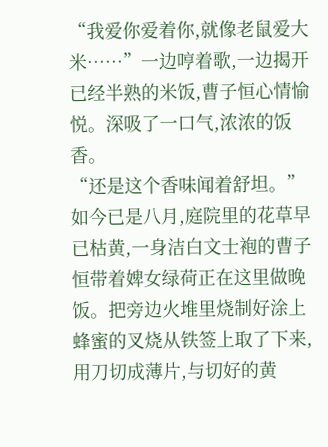“我爱你爱着你,就像老鼠爱大米……”一边哼着歌,一边揭开已经半熟的米饭,曹子恒心情愉悦。深吸了一口气,浓浓的饭香。
“还是这个香味闻着舒坦。”如今已是八月,庭院里的花草早已枯黄,一身洁白文士袍的曹子恒带着婢女绿荷正在这里做晚饭。把旁边火堆里烧制好涂上蜂蜜的叉烧从铁签上取了下来,用刀切成薄片,与切好的黄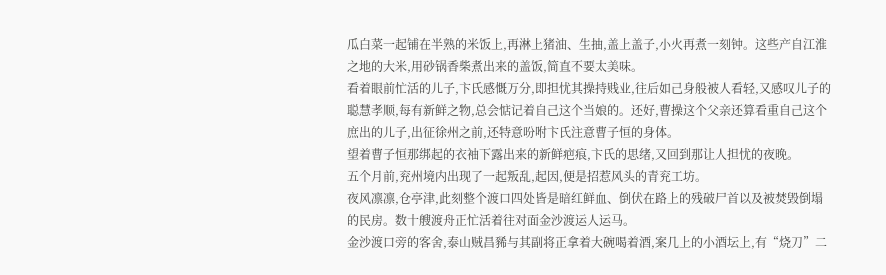瓜白菜一起铺在半熟的米饭上,再淋上猪油、生抽,盖上盖子,小火再煮一刻钟。这些产自江淮之地的大米,用砂锅香柴煮出来的盖饭,简直不要太美味。
看着眼前忙活的儿子,卞氏感慨万分,即担忧其操持贱业,往后如己身般被人看轻,又感叹儿子的聪慧孝顺,每有新鲜之物,总会惦记着自己这个当娘的。还好,曹操这个父亲还算看重自己这个庶出的儿子,出征徐州之前,还特意吩咐卞氏注意曹子恒的身体。
望着曹子恒那绑起的衣袖下露出来的新鲜疤痕,卞氏的思绪,又回到那让人担忧的夜晚。
五个月前,兖州境内出现了一起叛乱,起因,便是招惹风头的青兖工坊。
夜风凛凛,仓亭津,此刻整个渡口四处皆是暗红鲜血、倒伏在路上的残破尸首以及被焚毁倒塌的民房。数十艘渡舟正忙活着往对面金沙渡运人运马。
金沙渡口旁的客舍,泰山贼昌豨与其副将正拿着大碗喝着酒,案几上的小酒坛上,有“烧刀”二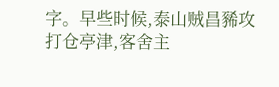字。早些时候,泰山贼昌豨攻打仓亭津,客舍主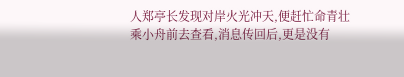人郑亭长发现对岸火光冲天,便赶忙命青壮乘小舟前去查看,消息传回后,更是没有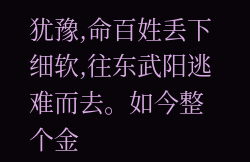犹豫,命百姓丢下细软,往东武阳逃难而去。如今整个金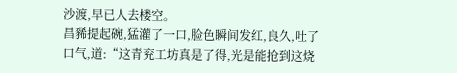沙渡,早已人去楼空。
昌豨提起碗,猛灌了一口,脸色瞬间发红,良久,吐了口气,道:“这青兖工坊真是了得,光是能抢到这烧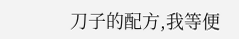刀子的配方,我等便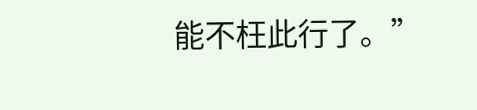能不枉此行了。”